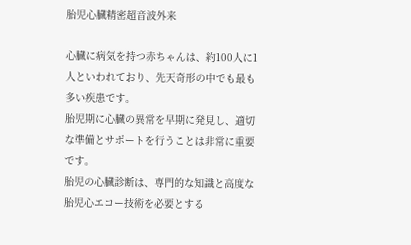胎児心臓精密超音波外来

心臓に病気を持つ赤ちゃんは、約100人に1人といわれており、先天奇形の中でも最も多い疾患です。
胎児期に心臓の異常を早期に発見し、適切な準備とサポートを行うことは非常に重要です。
胎児の心臓診断は、専門的な知識と高度な胎児心エコー技術を必要とする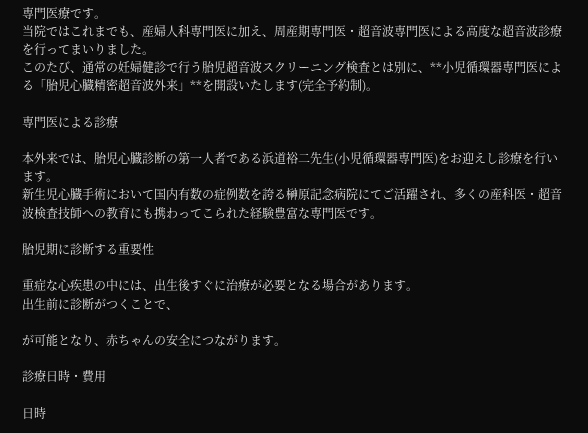専門医療です。
当院ではこれまでも、産婦人科専門医に加え、周産期専門医・超音波専門医による高度な超音波診療を行ってまいりました。
このたび、通常の妊婦健診で行う胎児超音波スクリーニング検査とは別に、**小児循環器専門医による「胎児心臓精密超音波外来」**を開設いたします(完全予約制)。

専門医による診療

本外来では、胎児心臓診断の第一人者である浜道裕二先生(小児循環器専門医)をお迎えし診療を行います。
新生児心臓手術において国内有数の症例数を誇る榊原記念病院にてご活躍され、多くの産科医・超音波検査技師への教育にも携わってこられた経験豊富な専門医です。

胎児期に診断する重要性

重症な心疾患の中には、出生後すぐに治療が必要となる場合があります。
出生前に診断がつくことで、

が可能となり、赤ちゃんの安全につながります。

診療日時・費用

日時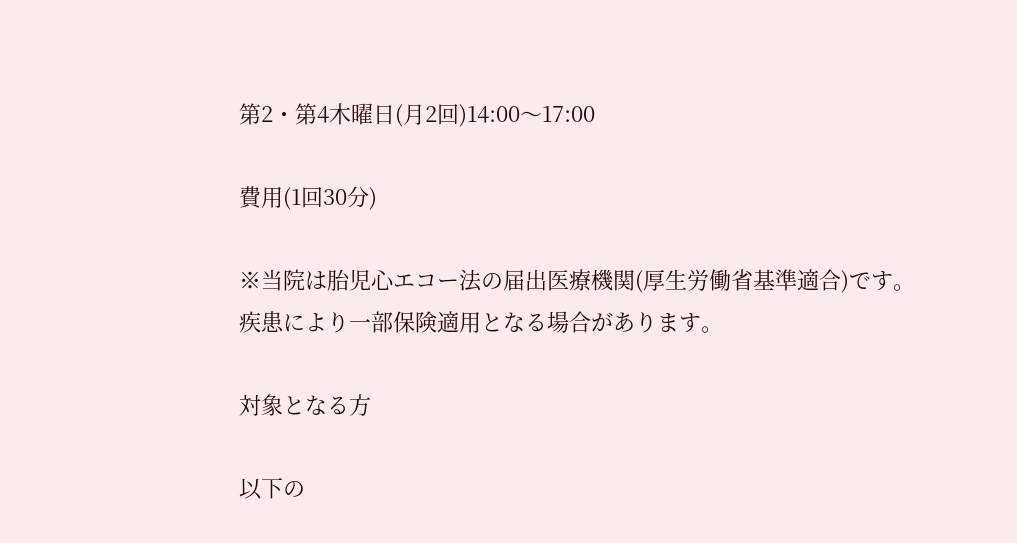第2・第4木曜日(月2回)14:00〜17:00

費用(1回30分)

※当院は胎児心エコー法の届出医療機関(厚生労働省基準適合)です。
疾患により一部保険適用となる場合があります。

対象となる方

以下の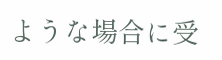ような場合に受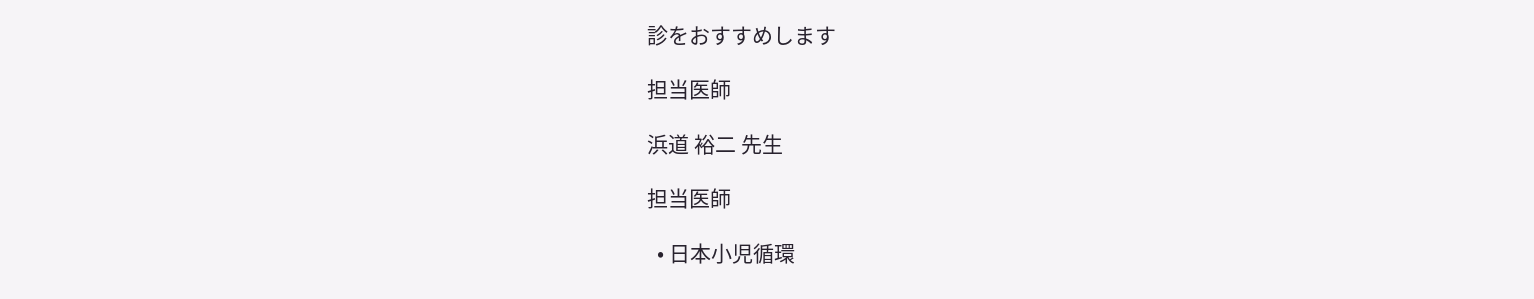診をおすすめします

担当医師

浜道 裕二 先生

担当医師

  • 日本小児循環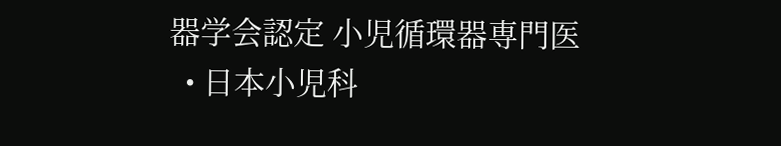器学会認定 小児循環器専門医
  • 日本小児科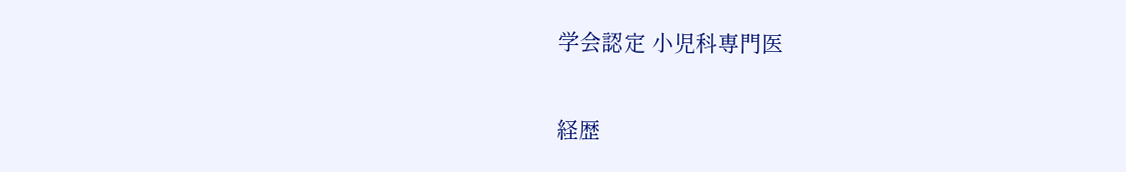学会認定 小児科専門医

経歴